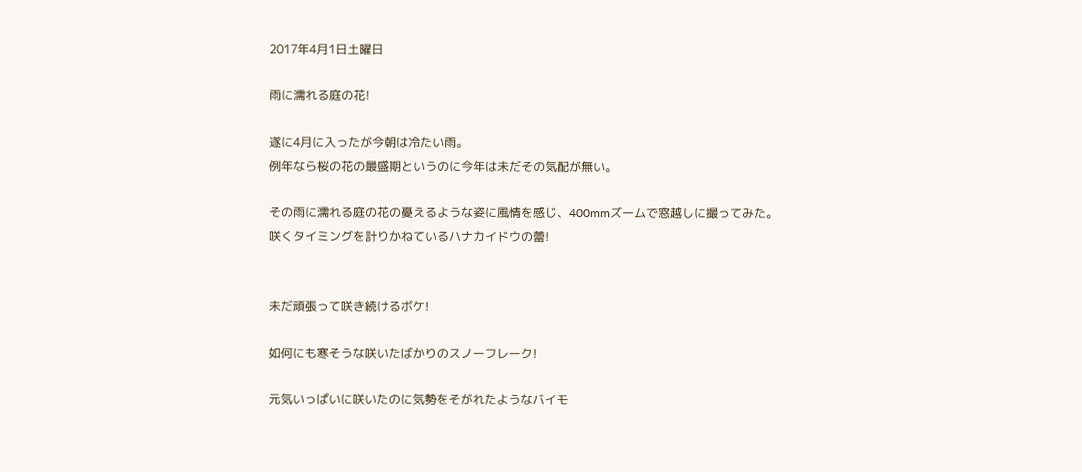2017年4月1日土曜日

雨に濡れる庭の花!

遂に4月に入ったが今朝は冷たい雨。
例年なら桜の花の最盛期というのに今年は未だその気配が無い。

その雨に濡れる庭の花の憂えるような姿に風情を感じ、400mmズームで窓越しに撮ってみた。
咲くタイミングを計りかねているハナカイドウの蕾!


未だ頑張って咲き続けるボケ!

如何にも寒そうな咲いたばかりのスノーフレーク!

元気いっぱいに咲いたのに気勢をそがれたようなバイモ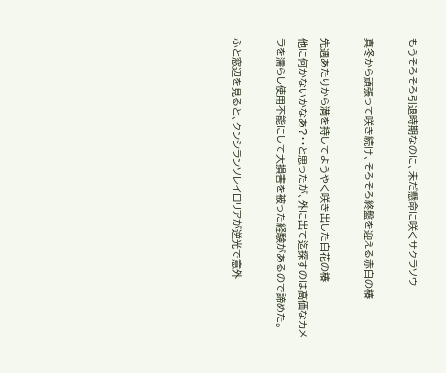もうそろそろ引退時期なのに、未だ懸命に咲くサクラソウ

真冬から頑張って咲き続け、そろそろ終盤を迎える赤白の椿

先週あたりから満を持してようやく咲き出した白花の椿
他に何かないかなあ?・・と思ったが、外に出て迄探すのは高価なカメラを濡らし使用不能にして大損害を被った経験があるので諦めた。

ふと窓辺を見ると、クンシランソレイロリアが逆光で意外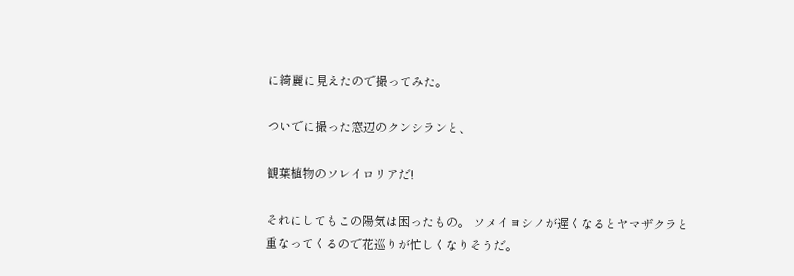に綺麗に見えたので撮ってみた。

ついでに撮った窓辺のクンシランと、

観葉植物のソレイロリアだ!

それにしてもこの陽気は困ったもの。 ソメイヨシノが遅くなるとヤマザクラと重なってくるので花巡りが忙しくなりそうだ。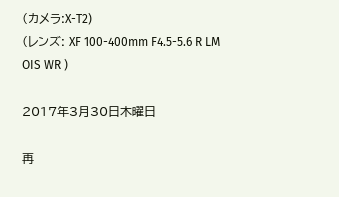(カメラ:X-T2)
(レンズ: XF 100-400mm F4.5-5.6 R LM OIS WR )

2017年3月30日木曜日

再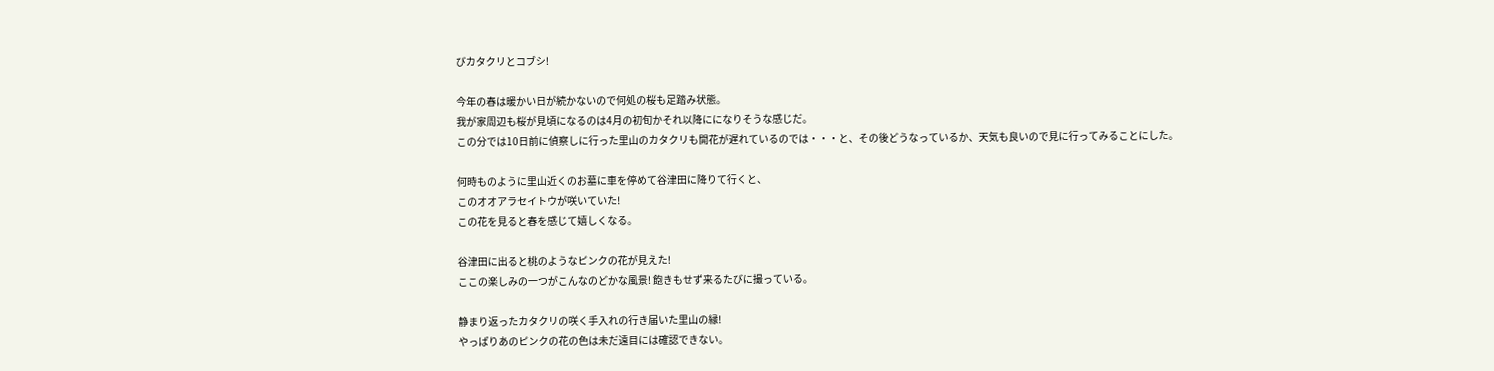びカタクリとコブシ!

今年の春は暖かい日が続かないので何処の桜も足踏み状態。
我が家周辺も桜が見頃になるのは4月の初旬かそれ以降にになりそうな感じだ。
この分では10日前に偵察しに行った里山のカタクリも開花が遅れているのでは・・・と、その後どうなっているか、天気も良いので見に行ってみることにした。

何時ものように里山近くのお墓に車を停めて谷津田に降りて行くと、
このオオアラセイトウが咲いていた!
この花を見ると春を感じて嬉しくなる。

谷津田に出ると桃のようなピンクの花が見えた!
ここの楽しみの一つがこんなのどかな風景! 飽きもせず来るたびに撮っている。

静まり返ったカタクリの咲く手入れの行き届いた里山の縁!
やっぱりあのピンクの花の色は未だ遠目には確認できない。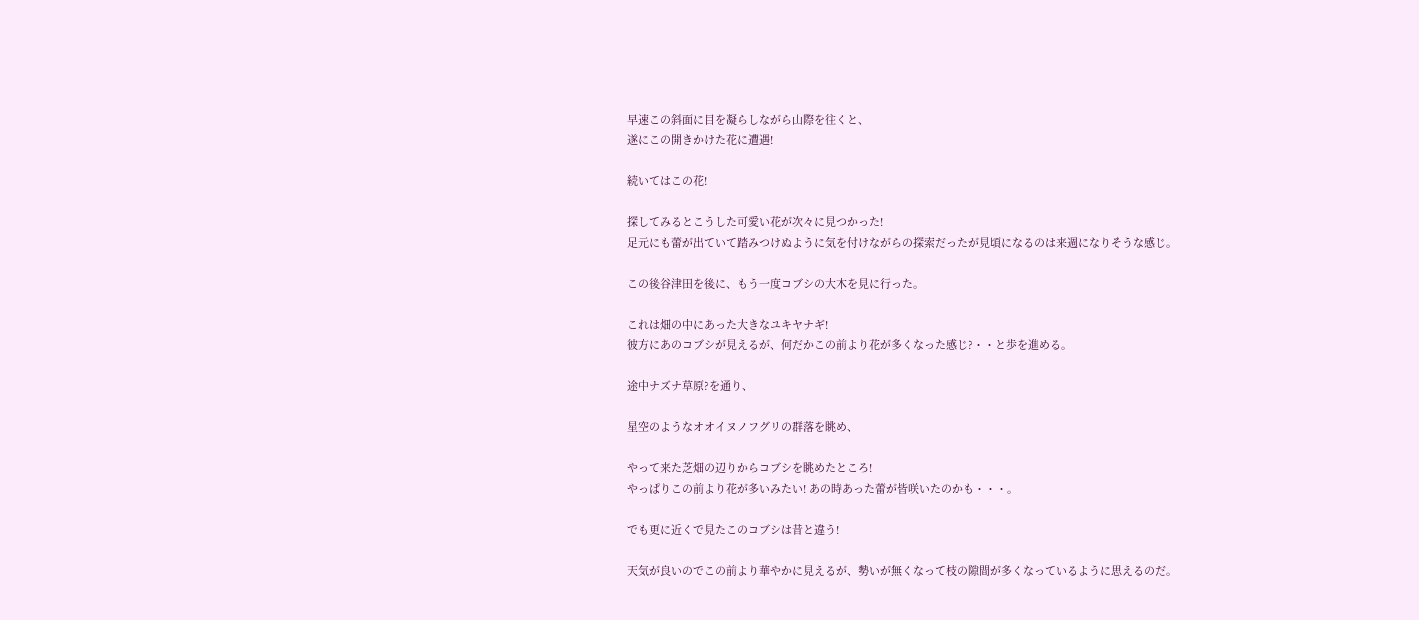早速この斜面に目を凝らしながら山際を往くと、
遂にこの開きかけた花に遭遇!

続いてはこの花!

探してみるとこうした可愛い花が次々に見つかった!
足元にも蕾が出ていて踏みつけぬように気を付けながらの探索だったが見頃になるのは来週になりそうな感じ。

この後谷津田を後に、もう一度コブシの大木を見に行った。

これは畑の中にあった大きなユキヤナギ!
彼方にあのコブシが見えるが、何だかこの前より花が多くなった感じ?・・と歩を進める。

途中ナズナ草原?を通り、

星空のようなオオイヌノフグリの群落を眺め、

やって来た芝畑の辺りからコブシを眺めたところ!
やっぱりこの前より花が多いみたい! あの時あった蕾が皆咲いたのかも・・・。

でも更に近くで見たこのコブシは昔と違う!

天気が良いのでこの前より華やかに見えるが、勢いが無くなって枝の隙間が多くなっているように思えるのだ。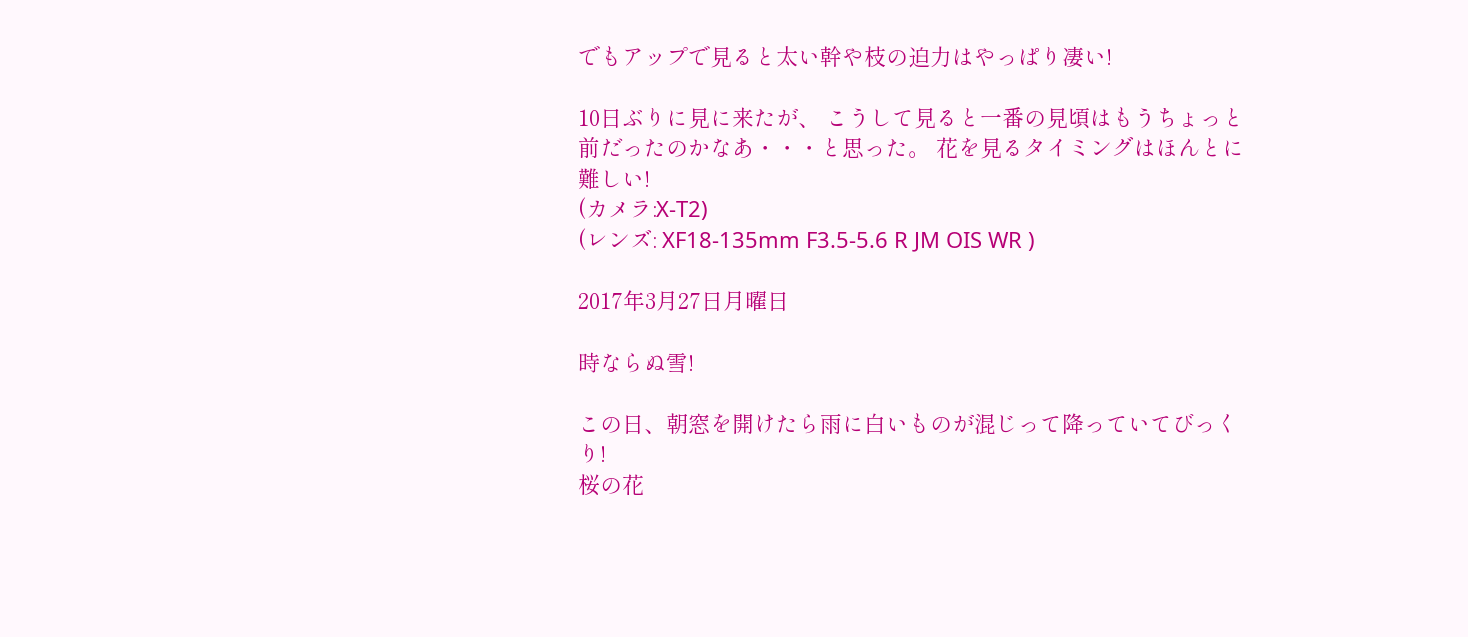でもアップで見ると太い幹や枝の迫力はやっぱり凄い!

10日ぶりに見に来たが、 こうして見ると一番の見頃はもうちょっと前だったのかなあ・・・と思った。 花を見るタイミングはほんとに難しい!
(カメラ:X-T2)
(レンズ: XF18-135mm F3.5-5.6 R JM OIS WR )

2017年3月27日月曜日

時ならぬ雪!

この日、朝窓を開けたら雨に白いものが混じって降っていてびっくり!
桜の花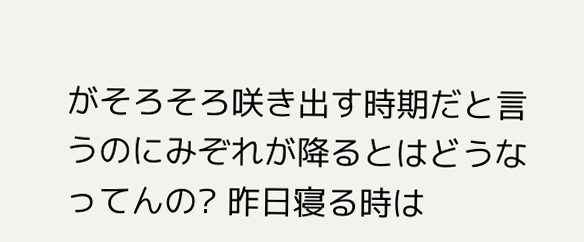がそろそろ咲き出す時期だと言うのにみぞれが降るとはどうなってんの? 昨日寝る時は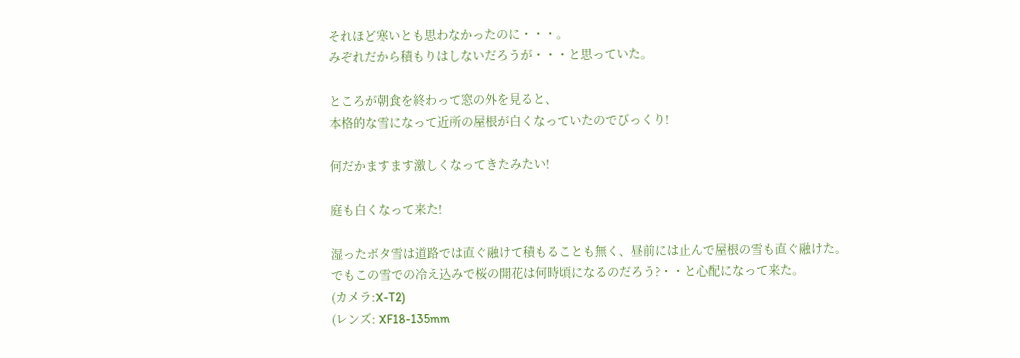それほど寒いとも思わなかったのに・・・。
みぞれだから積もりはしないだろうが・・・と思っていた。

ところが朝食を終わって窓の外を見ると、
本格的な雪になって近所の屋根が白くなっていたのでびっくり!

何だかますます激しくなってきたみたい!

庭も白くなって来た!

湿ったボタ雪は道路では直ぐ融けて積もることも無く、昼前には止んで屋根の雪も直ぐ融けた。
でもこの雪での冷え込みで桜の開花は何時頃になるのだろう?・・と心配になって来た。
(カメラ:X-T2)
(レンズ: XF18-135mm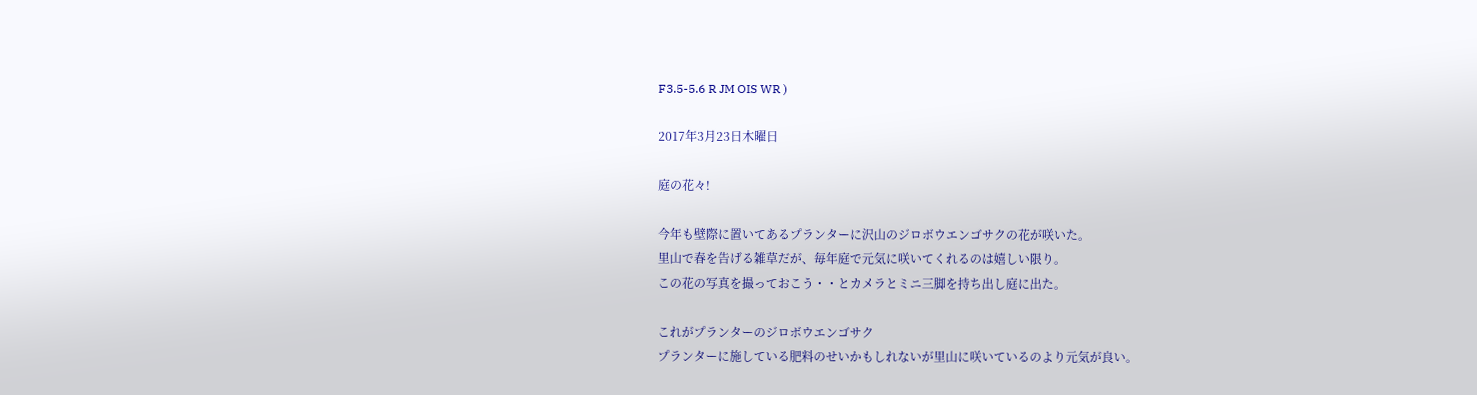F3.5-5.6 R JM OIS WR )

2017年3月23日木曜日

庭の花々!

今年も壁際に置いてあるプランターに沢山のジロボウエンゴサクの花が咲いた。
里山で春を告げる雑草だが、毎年庭で元気に咲いてくれるのは嬉しい限り。
この花の写真を撮っておこう・・とカメラとミニ三脚を持ち出し庭に出た。

これがプランターのジロボウエンゴサク
プランターに施している肥料のせいかもしれないが里山に咲いているのより元気が良い。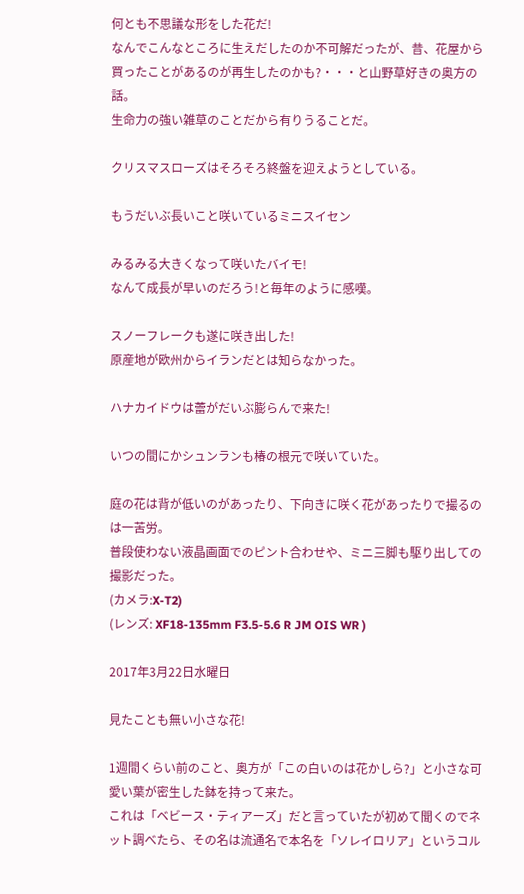何とも不思議な形をした花だ!
なんでこんなところに生えだしたのか不可解だったが、昔、花屋から買ったことがあるのが再生したのかも?・・・と山野草好きの奥方の話。
生命力の強い雑草のことだから有りうることだ。

クリスマスローズはそろそろ終盤を迎えようとしている。

もうだいぶ長いこと咲いているミニスイセン

みるみる大きくなって咲いたバイモ!
なんて成長が早いのだろう!と毎年のように感嘆。

スノーフレークも遂に咲き出した!
原産地が欧州からイランだとは知らなかった。

ハナカイドウは蕾がだいぶ膨らんで来た!

いつの間にかシュンランも椿の根元で咲いていた。

庭の花は背が低いのがあったり、下向きに咲く花があったりで撮るのは一苦労。
普段使わない液晶画面でのピント合わせや、ミニ三脚も駆り出しての撮影だった。
(カメラ:X-T2)
(レンズ: XF18-135mm F3.5-5.6 R JM OIS WR )

2017年3月22日水曜日

見たことも無い小さな花!

1週間くらい前のこと、奥方が「この白いのは花かしら?」と小さな可愛い葉が密生した鉢を持って来た。
これは「ベビース・ティアーズ」だと言っていたが初めて聞くのでネット調べたら、その名は流通名で本名を「ソレイロリア」というコル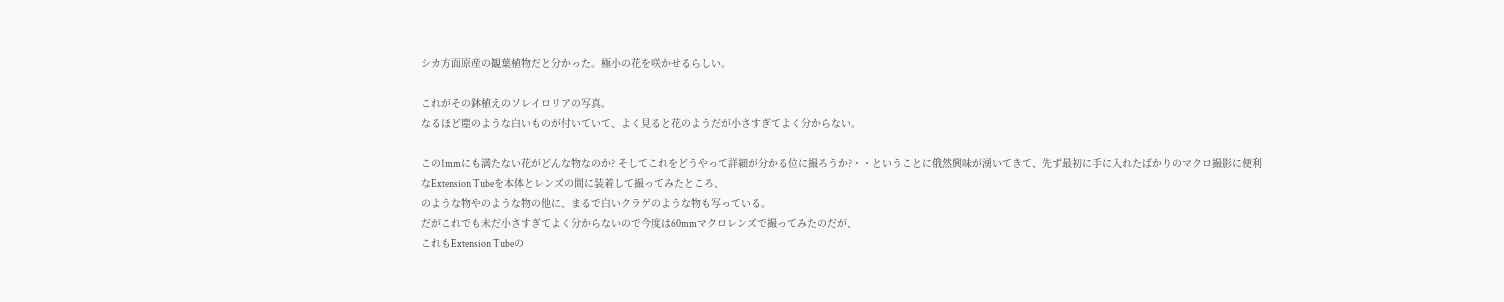シカ方面原産の観葉植物だと分かった。極小の花を咲かせるらしい。

これがその鉢植えのソレイロリアの写真。
なるほど塵のような白いものが付いていて、よく見ると花のようだが小さすぎてよく分からない。

この1mmにも満たない花がどんな物なのか? そしてこれをどうやって詳細が分かる位に撮ろうか?・・ということに俄然興味が湧いてきて、先ず最初に手に入れたばかりのマクロ撮影に便利なExtension Tubeを本体とレンズの間に装着して撮ってみたところ、
のような物やのような物の他に、まるで白いクラゲのような物も写っている。
だがこれでも未だ小さすぎてよく分からないので今度は60mmマクロレンズで撮ってみたのだが、
これもExtension Tubeの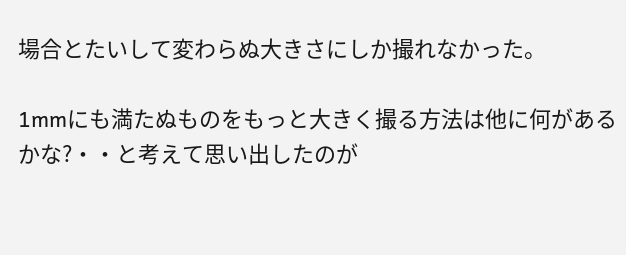場合とたいして変わらぬ大きさにしか撮れなかった。

1mmにも満たぬものをもっと大きく撮る方法は他に何があるかな?・・と考えて思い出したのが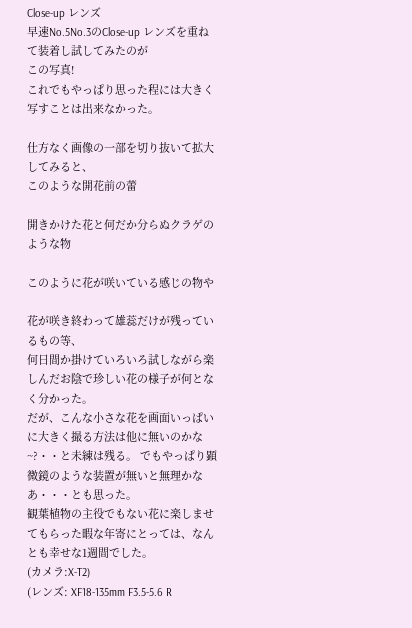Close-up レンズ
早速No.5No.3のClose-up レンズを重ねて装着し試してみたのが
この写真!
これでもやっぱり思った程には大きく写すことは出来なかった。

仕方なく画像の一部を切り抜いて拡大してみると、
このような開花前の蕾

開きかけた花と何だか分らぬクラゲのような物

このように花が咲いている感じの物や

花が咲き終わって雄蕊だけが残っているもの等、
何日間か掛けていろいろ試しながら楽しんだお陰で珍しい花の様子が何となく分かった。
だが、こんな小さな花を画面いっぱいに大きく撮る方法は他に無いのかな~?・・と未練は残る。 でもやっぱり顕微鏡のような装置が無いと無理かなあ・・・とも思った。
観葉植物の主役でもない花に楽しませてもらった暇な年寄にとっては、なんとも幸せな1週間でした。
(カメラ:X-T2)
(レンズ: XF18-135mm F3.5-5.6 R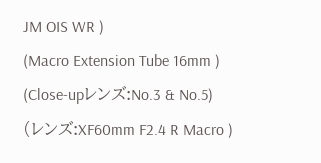JM OIS WR )
(Macro Extension Tube 16mm )
(Close-upレンズ:No.3 & No.5)
(レンズ:XF60mm F2.4 R Macro )